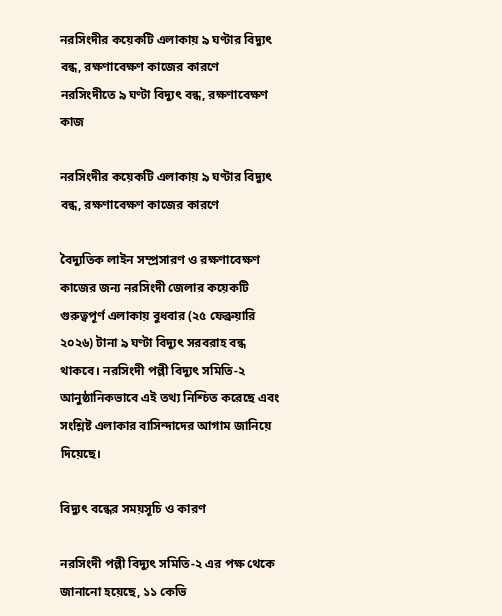নরসিংদীর কয়েকটি এলাকায় ৯ ঘণ্টার বিদ্যুৎ বন্ধ, রক্ষণাবেক্ষণ কাজের কারণে
নরসিংদীতে ৯ ঘণ্টা বিদ্যুৎ বন্ধ, রক্ষণাবেক্ষণ কাজ

নরসিংদীর কয়েকটি এলাকায় ৯ ঘণ্টার বিদ্যুৎ বন্ধ, রক্ষণাবেক্ষণ কাজের কারণে

বৈদ্যুতিক লাইন সম্প্রসারণ ও রক্ষণাবেক্ষণ কাজের জন্য নরসিংদী জেলার কয়েকটি গুরুত্বপূর্ণ এলাকায় বুধবার (২৫ ফেব্রুয়ারি ২০২৬) টানা ৯ ঘণ্টা বিদ্যুৎ সরবরাহ বন্ধ থাকবে। নরসিংদী পল্লী বিদ্যুৎ সমিতি-২ আনুষ্ঠানিকভাবে এই তথ্য নিশ্চিত করেছে এবং সংশ্লিষ্ট এলাকার বাসিন্দাদের আগাম জানিয়ে দিয়েছে।

বিদ্যুৎ বন্ধের সময়সূচি ও কারণ

নরসিংদী পল্লী বিদ্যুৎ সমিতি-২ এর পক্ষ থেকে জানানো হয়েছে, ১১ কেভি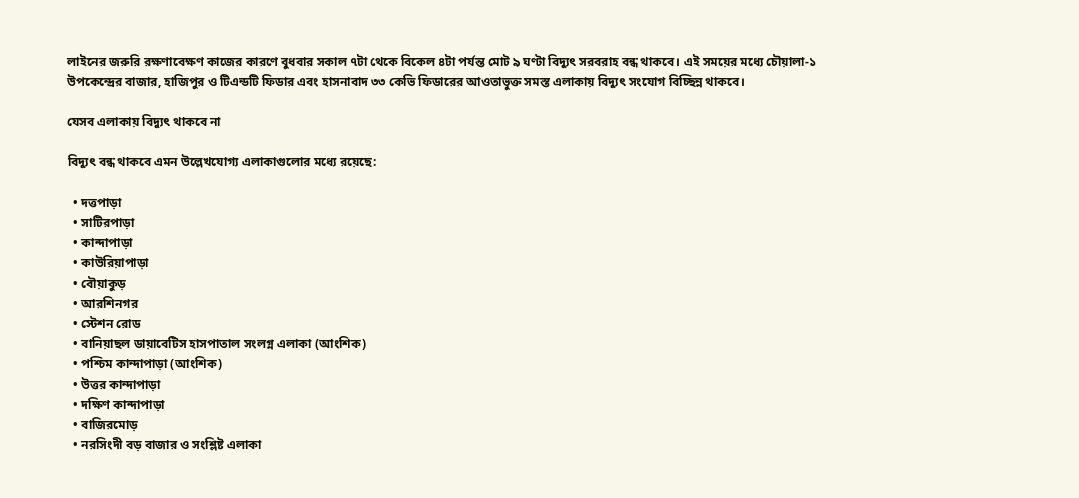লাইনের জরুরি রক্ষণাবেক্ষণ কাজের কারণে বুধবার সকাল ৭টা থেকে বিকেল ৪টা পর্যন্ত মোট ৯ ঘণ্টা বিদ্যুৎ সরবরাহ বন্ধ থাকবে। এই সময়ের মধ্যে চৌয়ালা-১ উপকেন্দ্রের বাজার, হাজিপুর ও টিএন্ডটি ফিডার এবং হাসনাবাদ ৩৩ কেভি ফিডারের আওতাভুক্ত সমস্ত এলাকায় বিদ্যুৎ সংযোগ বিচ্ছিন্ন থাকবে।

যেসব এলাকায় বিদ্যুৎ থাকবে না

বিদ্যুৎ বন্ধ থাকবে এমন উল্লেখযোগ্য এলাকাগুলোর মধ্যে রয়েছে:

  • দত্তপাড়া
  • সাটিরপাড়া
  • কান্দাপাড়া
  • কাউরিয়াপাড়া
  • বৌয়াকুড়
  • আরশিনগর
  • স্টেশন রোড
  • বানিয়াছল ডায়াবেটিস হাসপাতাল সংলগ্ন এলাকা (আংশিক)
  • পশ্চিম কান্দাপাড়া (আংশিক)
  • উত্তর কান্দাপাড়া
  • দক্ষিণ কান্দাপাড়া
  • বাজিরমোড়
  • নরসিংদী বড় বাজার ও সংশ্লিষ্ট এলাকা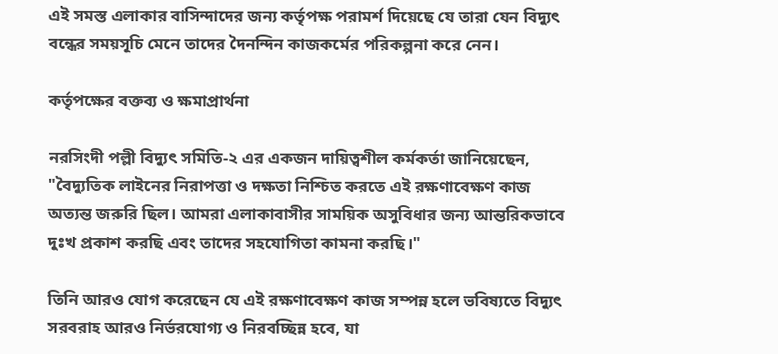এই সমস্ত এলাকার বাসিন্দাদের জন্য কর্তৃপক্ষ পরামর্শ দিয়েছে যে তারা যেন বিদ্যুৎ বন্ধের সময়সূচি মেনে তাদের দৈনন্দিন কাজকর্মের পরিকল্পনা করে নেন।

কর্তৃপক্ষের বক্তব্য ও ক্ষমাপ্রার্থনা

নরসিংদী পল্লী বিদ্যুৎ সমিতি-২ এর একজন দায়িত্বশীল কর্মকর্তা জানিয়েছেন, "বৈদ্যুতিক লাইনের নিরাপত্তা ও দক্ষতা নিশ্চিত করতে এই রক্ষণাবেক্ষণ কাজ অত্যন্ত জরুরি ছিল। আমরা এলাকাবাসীর সাময়িক অসুবিধার জন্য আন্তরিকভাবে দুঃখ প্রকাশ করছি এবং তাদের সহযোগিতা কামনা করছি।"

তিনি আরও যোগ করেছেন যে এই রক্ষণাবেক্ষণ কাজ সম্পন্ন হলে ভবিষ্যতে বিদ্যুৎ সরবরাহ আরও নির্ভরযোগ্য ও নিরবচ্ছিন্ন হবে, যা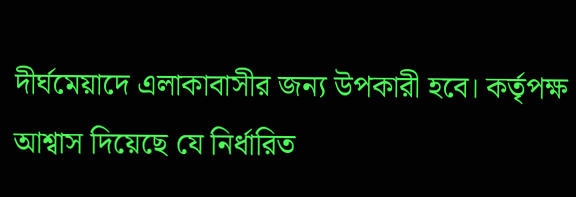দীর্ঘমেয়াদে এলাকাবাসীর জন্য উপকারী হবে। কর্তৃপক্ষ আশ্বাস দিয়েছে যে নির্ধারিত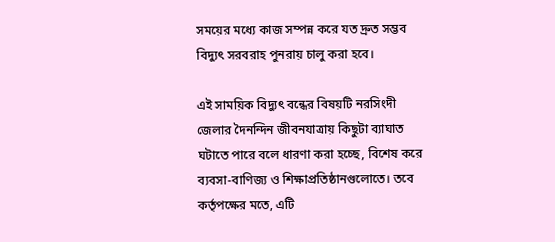সময়ের মধ্যে কাজ সম্পন্ন করে যত দ্রুত সম্ভব বিদ্যুৎ সরবরাহ পুনরায় চালু করা হবে।

এই সাময়িক বিদ্যুৎ বন্ধের বিষয়টি নরসিংদী জেলার দৈনন্দিন জীবনযাত্রায় কিছুটা ব্যাঘাত ঘটাতে পারে বলে ধারণা করা হচ্ছে, বিশেষ করে ব্যবসা-বাণিজ্য ও শিক্ষাপ্রতিষ্ঠানগুলোতে। তবে কর্তৃপক্ষের মতে, এটি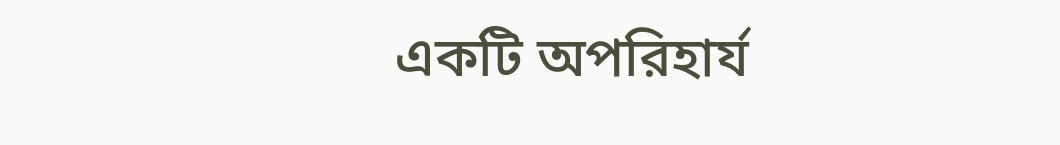একটি অপরিহার্য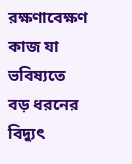রক্ষণাবেক্ষণ কাজ যা ভবিষ্যতে বড় ধরনের বিদ্যুৎ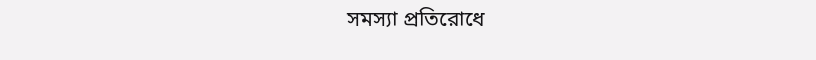সমস্যা প্রতিরোধে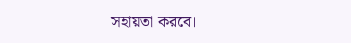সহায়তা করবে।